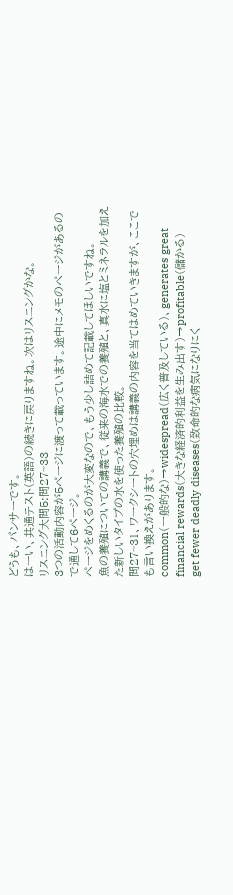どうも、パンサーです。
はーい、共通テスト(英語)の続きに戻りますね。次はリスニングかな。
リスニング大問5:問27~33
3つの活動内容が5ページに渡って載っています。途中にメモのページがあるので通して6ページ。
ページをめくるのが大変なので、もう少し詰めて記載してほしいですね。
魚の養殖についての講義で、従来の海水での養殖と、真水に塩とミネラルを加えた新しいタイプの水を使った養殖の比較。
問27~31、ワークシートの穴埋めは講義の内容を当てはめていきますが、ここでも言い換えがあります。
common(一般的な)→widespread(広く普及している)、generates great financial rewards(大きな経済的利益を生み出す)→profitable(儲かる)
get fewer deadly diseases(致命的な病気になりにく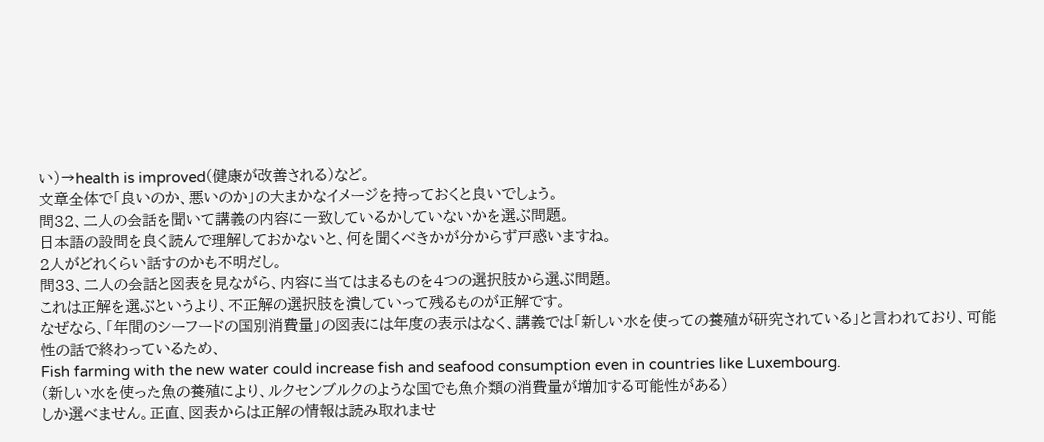い)→health is improved(健康が改善される)など。
文章全体で「良いのか、悪いのか」の大まかなイメージを持っておくと良いでしょう。
問32、二人の会話を聞いて講義の内容に一致しているかしていないかを選ぶ問題。
日本語の設問を良く読んで理解しておかないと、何を聞くべきかが分からず戸惑いますね。
2人がどれくらい話すのかも不明だし。
問33、二人の会話と図表を見ながら、内容に当てはまるものを4つの選択肢から選ぶ問題。
これは正解を選ぶというより、不正解の選択肢を潰していって残るものが正解です。
なぜなら、「年間のシーフードの国別消費量」の図表には年度の表示はなく、講義では「新しい水を使っての養殖が研究されている」と言われており、可能性の話で終わっているため、
Fish farming with the new water could increase fish and seafood consumption even in countries like Luxembourg.
(新しい水を使った魚の養殖により、ルクセンブルクのような国でも魚介類の消費量が増加する可能性がある)
しか選べません。正直、図表からは正解の情報は読み取れませ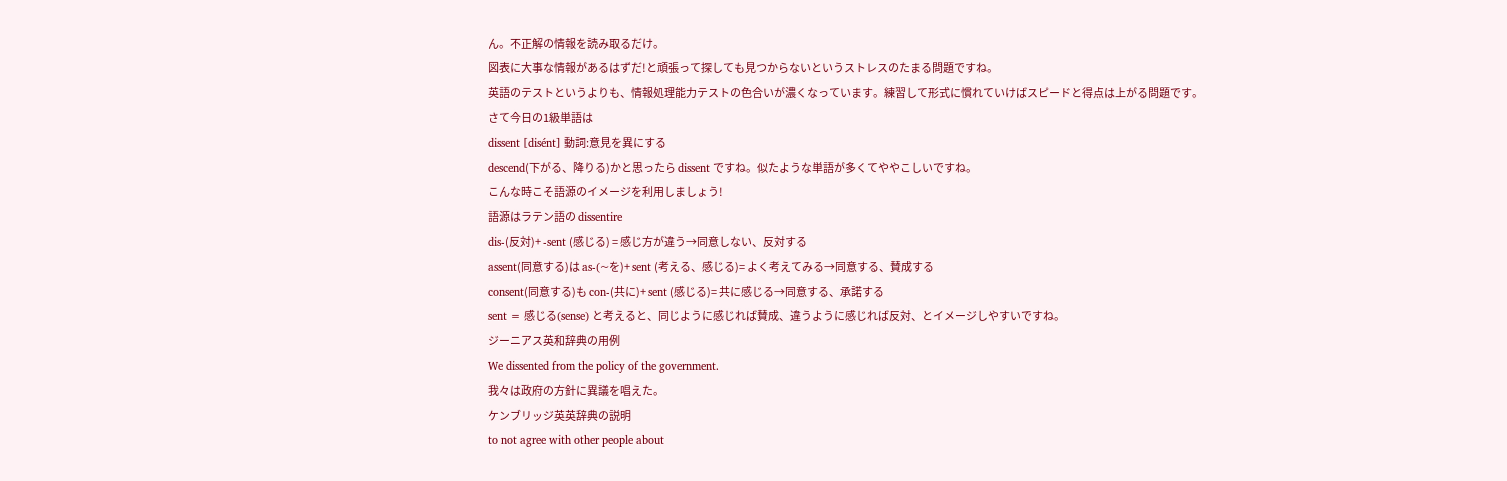ん。不正解の情報を読み取るだけ。
図表に大事な情報があるはずだ!と頑張って探しても見つからないというストレスのたまる問題ですね。
英語のテストというよりも、情報処理能力テストの色合いが濃くなっています。練習して形式に慣れていけばスピードと得点は上がる問題です。
さて今日の1級単語は
dissent [disént] 動詞:意見を異にする
descend(下がる、降りる)かと思ったら dissent ですね。似たような単語が多くてややこしいですね。
こんな時こそ語源のイメージを利用しましょう!
語源はラテン語の dissentire
dis-(反対)+ -sent (感じる) = 感じ方が違う→同意しない、反対する
assent(同意する)は as-(~を)+ sent (考える、感じる)= よく考えてみる→同意する、賛成する
consent(同意する)も con-(共に)+ sent (感じる)= 共に感じる→同意する、承諾する
sent = 感じる(sense) と考えると、同じように感じれば賛成、違うように感じれば反対、とイメージしやすいですね。
ジーニアス英和辞典の用例
We dissented from the policy of the government.
我々は政府の方針に異議を唱えた。
ケンブリッジ英英辞典の説明
to not agree with other people about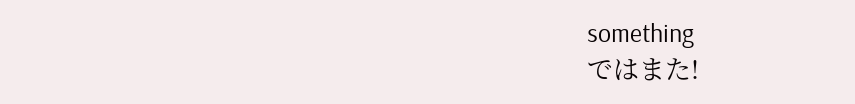something
ではまた!